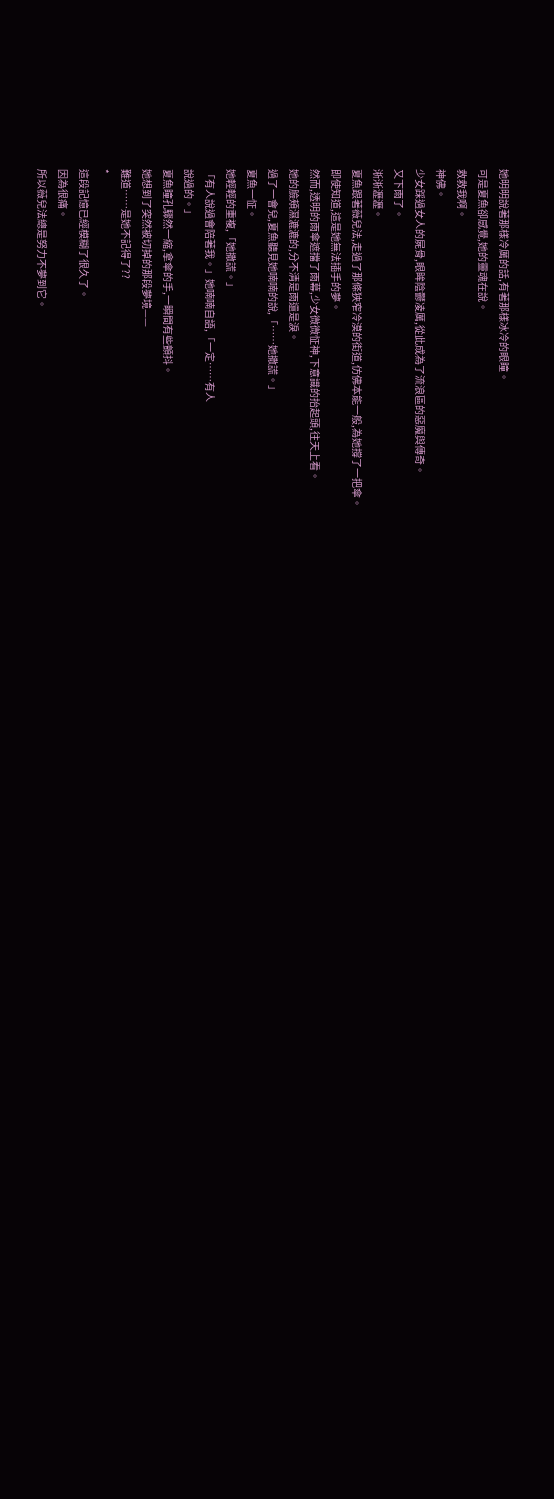她明明說著那樣冷厲的話,有著那樣冰冷的眼瞳。
可是夏魚卻感覺,她的靈魂在說。
救救我啊。
神佛。
少女踩過女人的屍骨,眼眸陰鬱凌厲,從此成為了流浪區的惡魔與傳奇。
又下雨了。
淅淅瀝瀝。
夏魚跟著薇兒法,走過了那條狹窄冷漠的街道,仿佛本能一般,為她撐了一把傘。
即使知道,這是她無法插手的夢。
然而,透明的雨傘遮擋了雨幕,少女微微怔神,下意識的抬起頭,往天上看。
她的臉頰濕漉漉的,分不清是雨還是淚。
過了一會兒,夏魚聽見她喃喃的說,「……她撒謊。」
夏魚一怔。
她輕輕的重複,「她撒謊。」
「有人說過會陪著我。」她喃喃自語,「一定……有人
說過的。」
夏魚瞳孔驟然一縮,拿傘的手,一瞬間有些顫抖。
她想到了突然被切掉的那段夢境——
難道……是她不記得了??
*
這段記憶已經模糊了很久了。
因為很痛。
所以薇兒法總是努力不夢到它。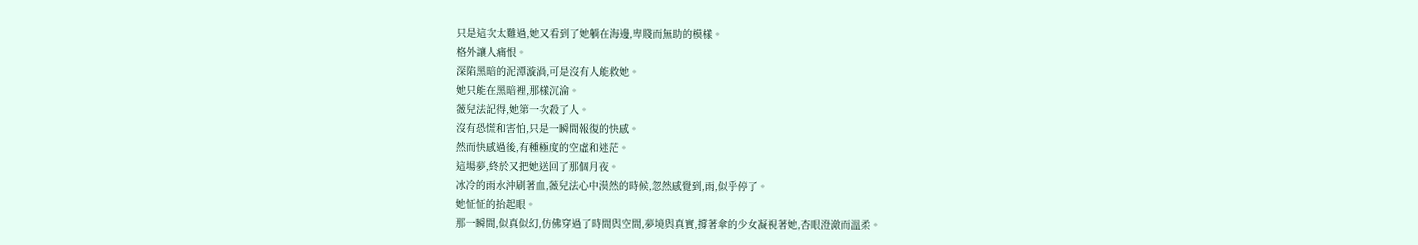只是這次太難過,她又看到了她躺在海邊,卑賤而無助的模樣。
格外讓人痛恨。
深陷黑暗的泥潭漩渦,可是沒有人能救她。
她只能在黑暗裡,那樣沉淪。
薇兒法記得,她第一次殺了人。
沒有恐慌和害怕,只是一瞬間報復的快感。
然而快感過後,有種極度的空虛和迷茫。
這場夢,終於又把她送回了那個月夜。
冰冷的雨水沖刷著血,薇兒法心中漠然的時候,忽然感覺到,雨,似乎停了。
她怔怔的抬起眼。
那一瞬間,似真似幻,仿佛穿過了時間與空間,夢境與真實,撐著傘的少女凝視著她,杏眼澄澈而溫柔。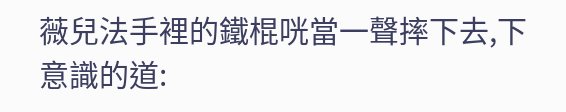薇兒法手裡的鐵棍咣當一聲摔下去,下意識的道: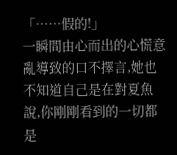「……假的!」
一瞬間由心而出的心慌意亂導致的口不擇言,她也不知道自己是在對夏魚說,你剛剛看到的一切都是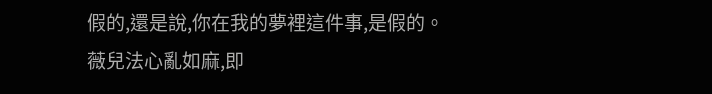假的,還是說,你在我的夢裡這件事,是假的。
薇兒法心亂如麻,即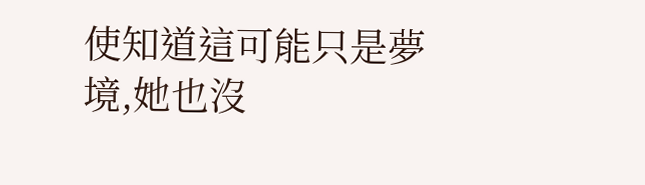使知道這可能只是夢境,她也沒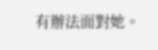有辦法面對她。